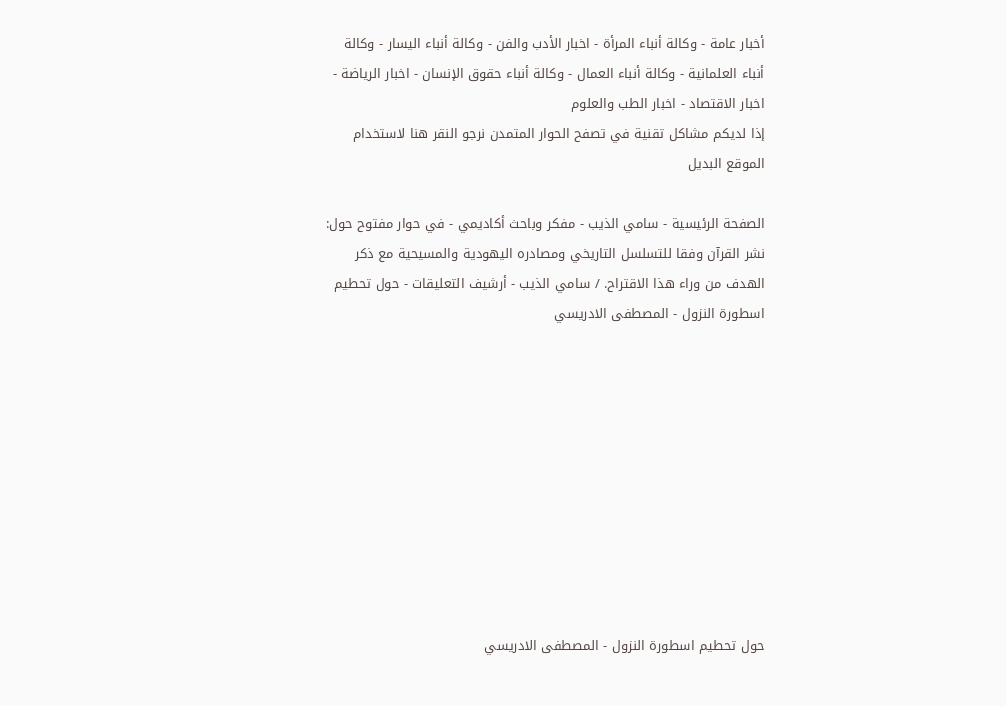أخبار عامة - وكالة أنباء المرأة - اخبار الأدب والفن - وكالة أنباء اليسار - وكالة أنباء العلمانية - وكالة أنباء العمال - وكالة أنباء حقوق الإنسان - اخبار الرياضة - اخبار الاقتصاد - اخبار الطب والعلوم
إذا لديكم مشاكل تقنية في تصفح الحوار المتمدن نرجو النقر هنا لاستخدام الموقع البديل

الصفحة الرئيسية - سامي الذيب - مفكر وباحث أكاديمي - في حوار مفتوح حول: نشر القرآن وفقا للتسلسل التاريخي ومصادره اليهودية والمسيحية مع ذكر الهدف من وراء هذا الاقتراح. / سامي الذيب - أرشيف التعليقات - حول تحطيم اسطورة النزول - المصطفى الادريسي










حول تحطيم اسطورة النزول - المصطفى الادريسي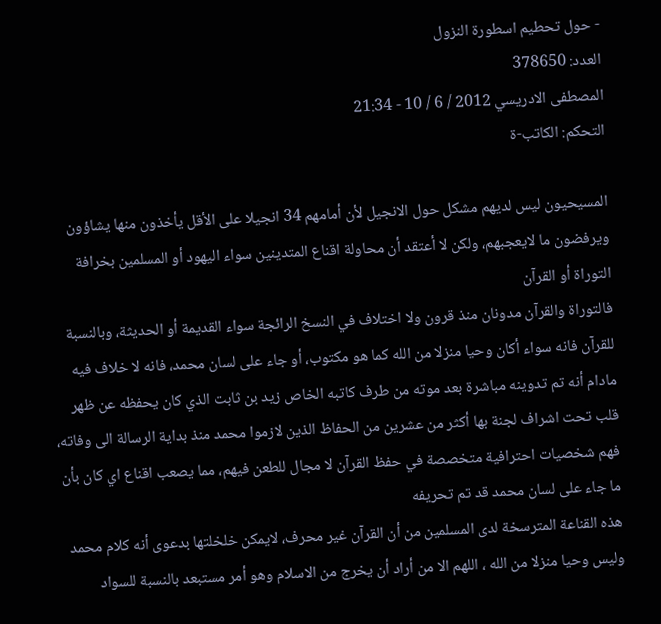- حول تحطيم اسطورة النزول
العدد: 378650
المصطفى الادريسي 2012 / 6 / 10 - 21:34
التحكم: الكاتب-ة

المسيحيون ليس لديهم مشكل حول الانجيل لأن أمامهم 34 انجيلا على الأقل يأخذون منها يشاؤون ويرفضون ما لايعجبهم، ولكن لا أعتقد أن محاولة اقناع المتدينين سواء اليهود أو المسلمين بخرافة التوراة أو القرآن
فالتوراة والقرآن مدونان منذ قرون ولا اختلاف في النسخ الرائجة سواء القديمة أو الحديثة، وبالنسبة للقرآن فانه سواء أكان وحيا منزلا من الله كما هو مكتوب، أو جاء على لسان محمد، فانه لا خلاف فيه مادام أنه تم تدوينه مباشرة بعد موته من طرف كاتبه الخاص زيد بن ثابت الذي كان يحفظه عن ظهر قلب تحت اشراف لجنة بها أكثر من عشرين من الحفاظ الذين لازموا محمد منذ بداية الرسالة الى وفاته، فهم شخصيات احترافية متخصصة في حفظ القرآن لا مجال للطعن فيهم، مما يصعب اقناع اي كان بأن ما جاء على لسان محمد قد تم تحريفه
هذه القناعة المترسخة لدى المسلمين من أن القرآن غير محرف، لايمكن خلخلتها بدعوى أنه كلام محمد وليس وحيا منزلا من الله ، اللهم الا من أراد أن يخرج من الاسلام وهو أمر مستبعد بالنسبة للسواد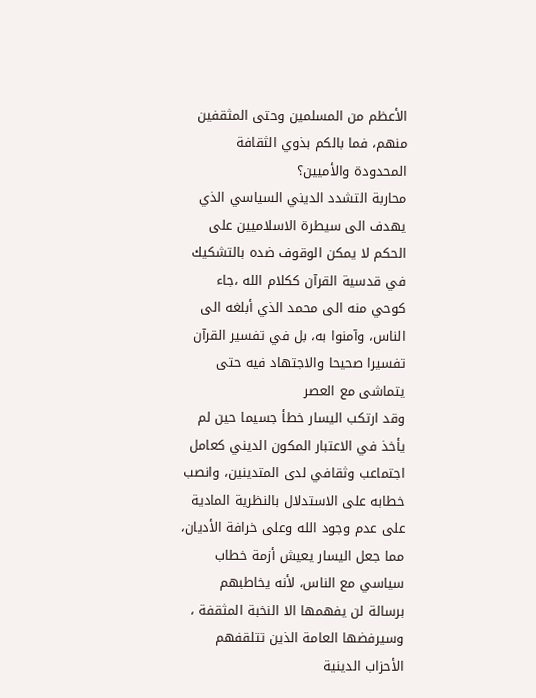الأعظم من المسلمين وحتى المثقفين منهم، فما بالكم بذوي الثقافة المحدودة والأميين؟
محاربة التشدد الديني السياسي الذي يهدف الى سيطرة الاسلاميين على الحكم لا يمكن الوقوف ضده بالتشكيك في قدسية القرآن ككلام الله ،جاء كوحي منه الى محمد الذي أبلغه الى الناس، وآمنوا به، بل في تفسير القرآن تفسيرا صحيحا والاجتهاد فيه حتى يتماشى مع العصر
وقد ارتكب اليسار خطأ جسيما حين لم يأخذ في الاعتبار المكون الديني كعامل اجتماعب وثقافي لدى المتدينين، وانصب خطابه على الاستدلال بالنظرية المادية على عدم وجود الله وعلى خرافة الأديان، مما جعل اليسار يعيش أزمة خطاب سياسي مع الناس، لأنه يخاطبهم برسالة لن يفهمها الا النخبة المثقفة ، وسيرفضها العامة الذين تتلقفهم الأحزاب الدينية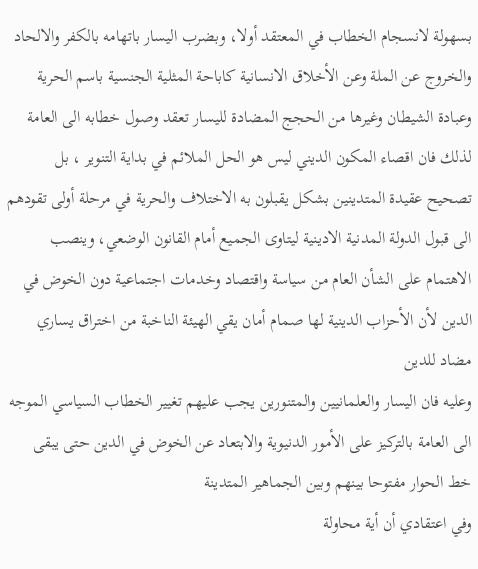بسهولة لانسجام الخطاب في المعتقد أولا، وبضرب اليسار باتهامه بالكفر والالحاد والخروج عن الملة وعن الأخلاق الانسانية كاباحة المثلية الجنسية باسم الحرية وعبادة الشيطان وغيرها من الحجج المضادة لليسار تعقد وصول خطابه الى العامة
لذلك فان اقصاء المكون الديني ليس هو الحل الملائم في بداية التنوير ، بل تصحيح عقيدة المتدينين بشكل يقبلون به الاختلاف والحرية في مرحلة أولى تقودهم الى قبول الدولة المدنية الادينية ليتاوى الجميع أمام القانون الوضعي، وينصب الاهتمام على الشأن العام من سياسة واقتصاد وخدمات اجتماعية دون الخوض في الدين لأن الأحزاب الدينية لها صمام أمان يقي الهيئة الناخبة من اختراق يساري مضاد للدين
وعليه فان اليسار والعلمانيين والمتنورين يجب عليهم تغيير الخطاب السياسي الموجه الى العامة بالتركيز على الأمور الدنيوية والابتعاد عن الخوض في الدين حتى يبقى خط الحوار مفتوحا بينهم وبين الجماهير المتدينة
وفي اعتقادي أن أية محاولة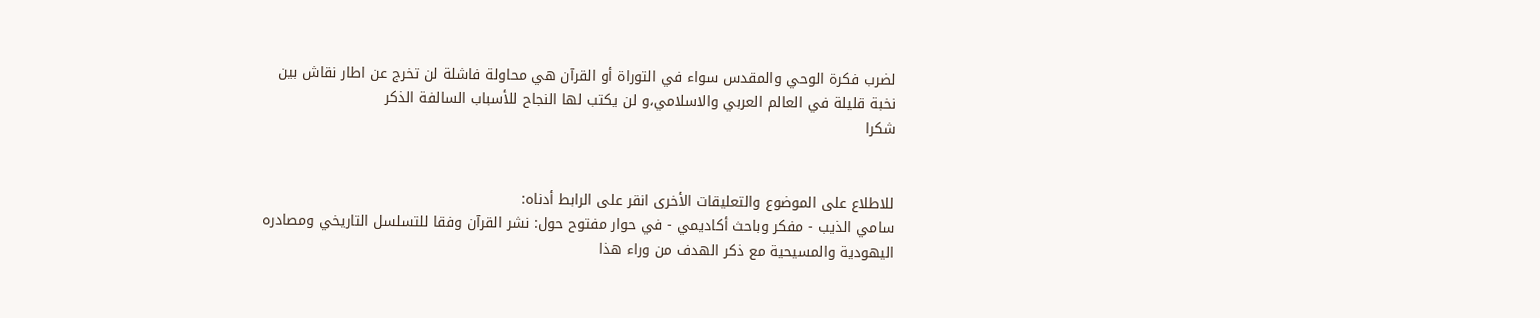لضرب فكرة الوحي والمقدس سواء في التوراة أو القرآن هي محاولة فاشلة لن تخرج عن اطار نقاش بين نخبة قليلة في العالم العربي والاسلامي،و لن يكتب لها النجاح للأسباب السالفة الذكر
شكرا


للاطلاع على الموضوع والتعليقات الأخرى انقر على الرابط أدناه:
سامي الذيب - مفكر وباحث أكاديمي - في حوار مفتوح حول: نشر القرآن وفقا للتسلسل التاريخي ومصادره اليهودية والمسيحية مع ذكر الهدف من وراء هذا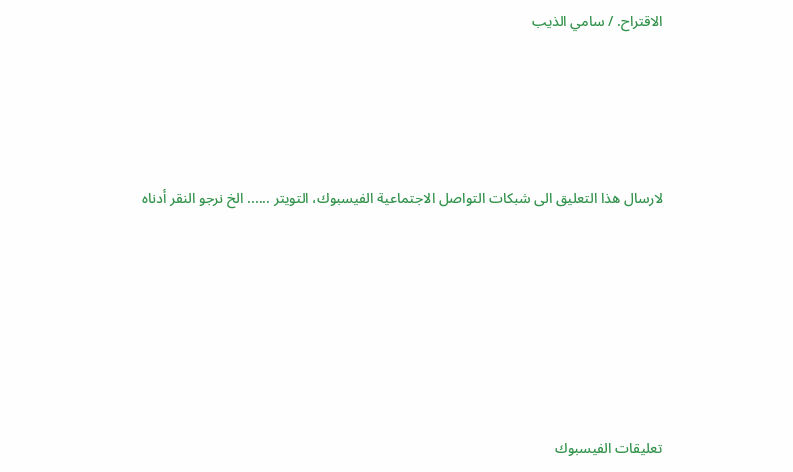الاقتراح. / سامي الذيب




لارسال هذا التعليق الى شبكات التواصل الاجتماعية الفيسبوك، التويتر ...... الخ نرجو النقر أدناه






تعليقات الفيسبوك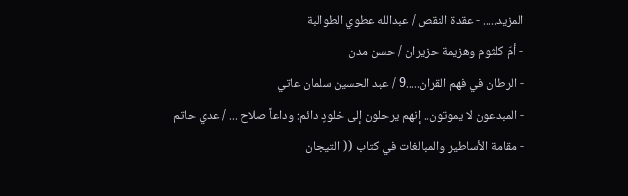المزيد..... - عقدة النقص / عبدالله عطوي الطوالبة
- أمّ كلثوم وهزيمة حزيران / حسن مدن
- الرطان في فهم القران.....9 / عبد الحسين سلمان عاتي
- المبدعون لا يموتون.. إنهم يرحلون إلى خلودٍ دائم: وداعاً صلاح ... / عدي حاتم
- مقامة الأساطير والمبالغات في كتاب (( التيجان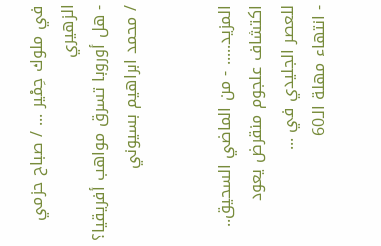في ملوك حِمْير ... / صباح حزمي الزهيري
- هل أوروبا تسرق مواهب أفريقيا؟ / محمد ابراهيم بسيوني


المزيد..... - من الماضي السحيق.. اكتشاف علجوم منقرض يعود للعصر الجليدي في ...
- انتهاء مهلة الـ60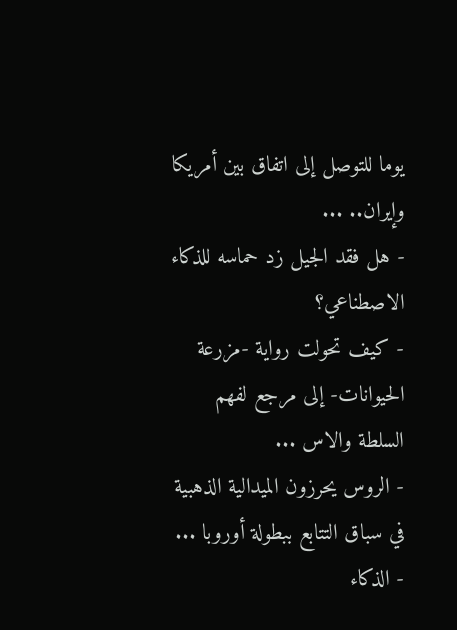يوما للتوصل إلى اتفاق بين أمريكا وإيران.. ...
- هل فقد الجيل زد حماسه للذكاء الاصطناعي؟
- كيف تحولت رواية -مزرعة الحيوانات- إلى مرجع لفهم السلطة والاس ...
- الروس يحرزون الميدالية الذهبية في سباق التتابع ببطولة أوروبا ...
- الذكاء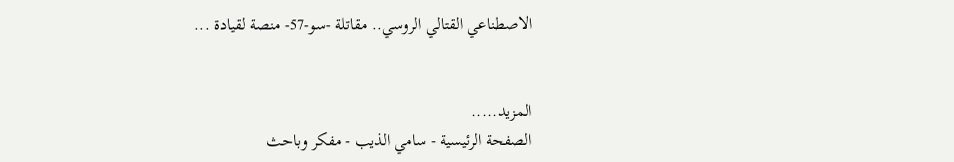الاصطناعي القتالي الروسي.. مقاتلة -سو-57- منصة لقيادة ...


المزيد.....
الصفحة الرئيسية - سامي الذيب - مفكر وباحث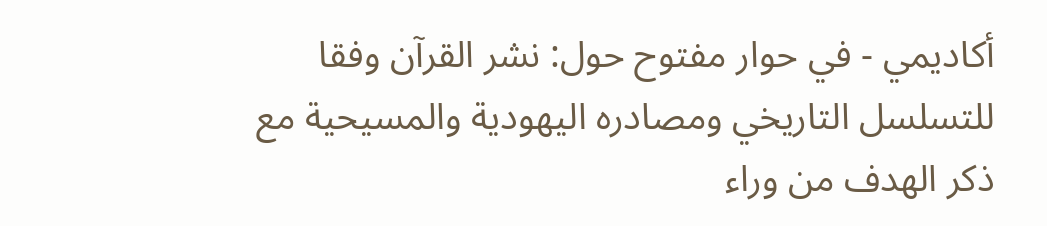أكاديمي - في حوار مفتوح حول: نشر القرآن وفقا للتسلسل التاريخي ومصادره اليهودية والمسيحية مع ذكر الهدف من وراء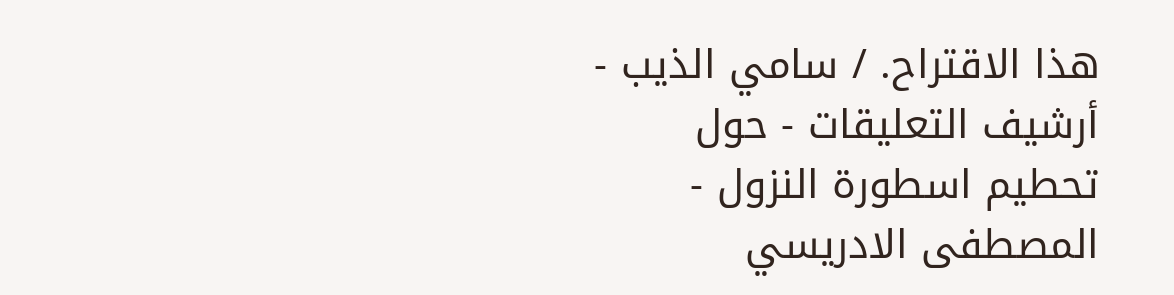هذا الاقتراح. / سامي الذيب - أرشيف التعليقات - حول تحطيم اسطورة النزول - المصطفى الادريسي